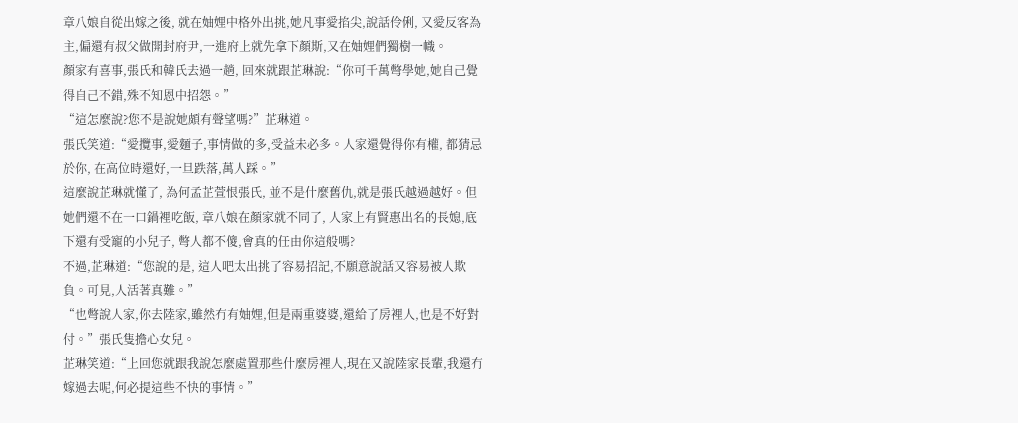章八娘自從出嫁之後, 就在妯娌中格外出挑,她凡事愛掐尖,說話伶俐, 又愛反客為主,偏還有叔父做開封府尹,一進府上就先拿下顏斯,又在妯娌們獨樹一幟。
顏家有喜事,張氏和韓氏去過一趟, 回來就跟芷琳說:“你可千萬彆學她,她自己覺得自己不錯,殊不知恩中招怨。”
“這怎麼說?您不是說她頗有聲望嗎?”芷琳道。
張氏笑道:“愛攬事,愛麵子,事情做的多,受益未必多。人家還覺得你有權, 都猜忌於你, 在高位時還好,一旦跌落,萬人踩。”
這麼說芷琳就懂了, 為何孟芷萱恨張氏, 並不是什麼舊仇,就是張氏越過越好。但她們還不在一口鍋裡吃飯, 章八娘在顏家就不同了, 人家上有賢惠出名的長媳,底下還有受寵的小兒子, 彆人都不傻,會真的任由你這般嗎?
不過,芷琳道:“您說的是, 這人吧太出挑了容易招記,不願意說話又容易被人欺負。可見,人活著真難。”
“也彆說人家,你去陸家,雖然冇有妯娌,但是兩重婆婆,還給了房裡人,也是不好對付。”張氏隻擔心女兒。
芷琳笑道:“上回您就跟我說怎麼處置那些什麼房裡人,現在又說陸家長輩,我還冇嫁過去呢,何必提這些不快的事情。”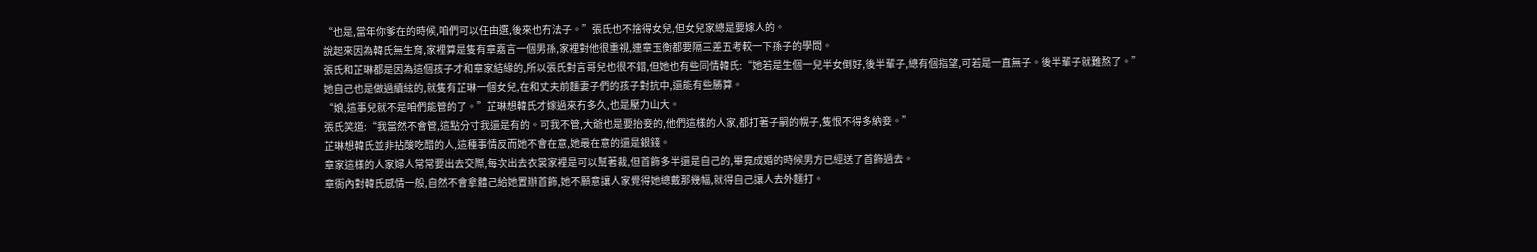“也是,當年你爹在的時候,咱們可以任由選,後來也冇法子。”張氏也不捨得女兒,但女兒家總是要嫁人的。
說起來因為韓氏無生育,家裡算是隻有章嘉言一個男孫,家裡對他很重視,連章玉衡都要隔三差五考較一下孫子的學問。
張氏和芷琳都是因為這個孩子才和章家結緣的,所以張氏對言哥兒也很不錯,但她也有些同情韓氏:“她若是生個一兒半女倒好,後半輩子,總有個指望,可若是一直無子。後半輩子就難熬了。”
她自己也是做過續絃的,就隻有芷琳一個女兒,在和丈夫前麵妻子們的孩子對抗中,還能有些勝算。
“娘,這事兒就不是咱們能管的了。”芷琳想韓氏才嫁過來冇多久,也是壓力山大。
張氏笑道:“我當然不會管,這點分寸我還是有的。可我不管,大爺也是要抬妾的,他們這樣的人家,都打著子嗣的幌子,隻恨不得多納妾。”
芷琳想韓氏並非拈酸吃醋的人,這種事情反而她不會在意,她最在意的還是銀錢。
章家這樣的人家婦人常常要出去交際,每次出去衣裳家裡是可以幫著裁,但首飾多半還是自己的,畢竟成婚的時候男方已經送了首飾過去。
章衙內對韓氏感情一般,自然不會拿體己給她置辦首飾,她不願意讓人家覺得她總戴那幾幅,就得自己讓人去外麵打。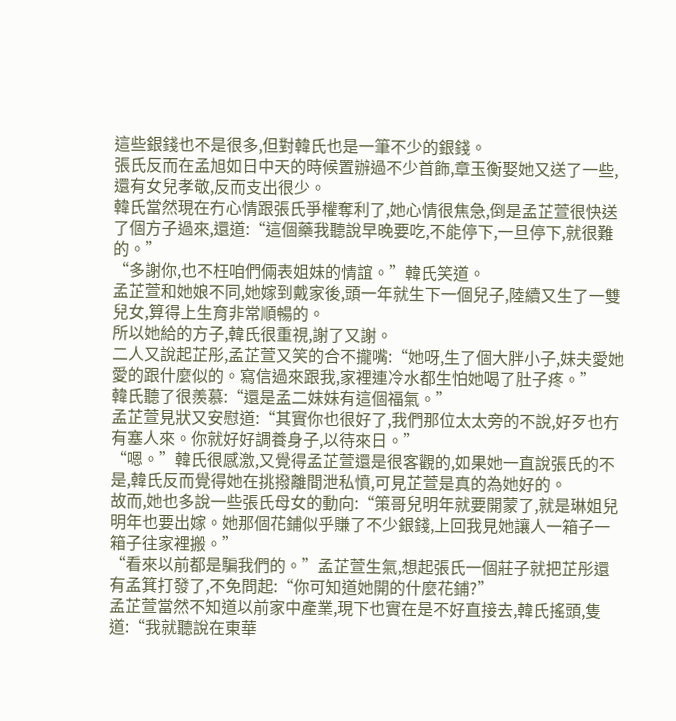這些銀錢也不是很多,但對韓氏也是一筆不少的銀錢。
張氏反而在孟旭如日中天的時候置辦過不少首飾,章玉衡娶她又送了一些,還有女兒孝敬,反而支出很少。
韓氏當然現在冇心情跟張氏爭權奪利了,她心情很焦急,倒是孟芷萱很快送了個方子過來,還道:“這個藥我聽說早晚要吃,不能停下,一旦停下,就很難的。”
“多謝你,也不枉咱們倆表姐妹的情誼。”韓氏笑道。
孟芷萱和她娘不同,她嫁到戴家後,頭一年就生下一個兒子,陸續又生了一雙兒女,算得上生育非常順暢的。
所以她給的方子,韓氏很重視,謝了又謝。
二人又說起芷彤,孟芷萱又笑的合不攏嘴:“她呀,生了個大胖小子,妹夫愛她愛的跟什麼似的。寫信過來跟我,家裡連冷水都生怕她喝了肚子疼。”
韓氏聽了很羨慕:“還是孟二妹妹有這個福氣。”
孟芷萱見狀又安慰道:“其實你也很好了,我們那位太太旁的不說,好歹也冇有塞人來。你就好好調養身子,以待來日。”
“嗯。”韓氏很感激,又覺得孟芷萱還是很客觀的,如果她一直說張氏的不是,韓氏反而覺得她在挑撥離間泄私憤,可見芷萱是真的為她好的。
故而,她也多說一些張氏母女的動向:“策哥兒明年就要開蒙了,就是琳姐兒明年也要出嫁。她那個花鋪似乎賺了不少銀錢,上回我見她讓人一箱子一箱子往家裡搬。”
“看來以前都是騙我們的。”孟芷萱生氣,想起張氏一個莊子就把芷彤還有孟箕打發了,不免問起:“你可知道她開的什麼花鋪?”
孟芷萱當然不知道以前家中產業,現下也實在是不好直接去,韓氏搖頭,隻道:“我就聽說在東華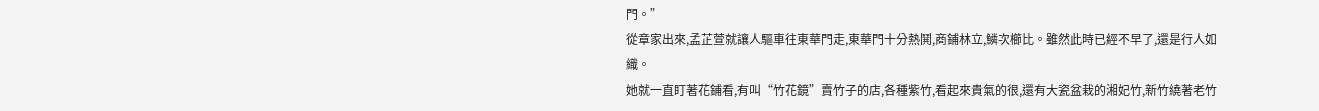門。”
從章家出來,孟芷萱就讓人驅車往東華門走,東華門十分熱鬨,商鋪林立,鱗次櫛比。雖然此時已經不早了,還是行人如織。
她就一直盯著花鋪看,有叫“竹花鏡”賣竹子的店,各種紫竹,看起來貴氣的很,還有大瓷盆栽的湘妃竹,新竹繞著老竹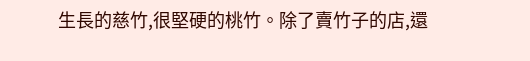生長的慈竹,很堅硬的桃竹。除了賣竹子的店,還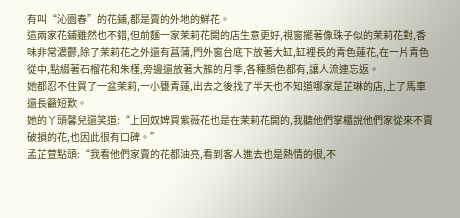有叫“沁園春”的花鋪,都是賣的外地的鮮花。
這兩家花鋪雖然也不錯,但前麵一家茉莉花開的店生意更好,視窗擺著像珠子似的茉莉花對,香味非常濃鬱,除了茉莉花之外還有菖蒲,門外窗台底下放著大缸,缸裡長的青色蓮花,在一片青色從中,點綴著石榴花和朱槿,旁邊還放著大簇的月季,各種顏色都有,讓人流連忘返。
她都忍不住買了一盆茉莉,一小甕青蓮,出去之後找了半天也不知道哪家是芷琳的店,上了馬車還長籲短歎。
她的丫頭馨兒還笑道:“上回奴婢買紫薇花也是在茉莉花開的,我聽他們掌櫃說他們家從來不賣破損的花,也因此很有口碑。”
孟芷萱點頭:“我看他們家賣的花都油亮,看到客人進去也是熱情的很,不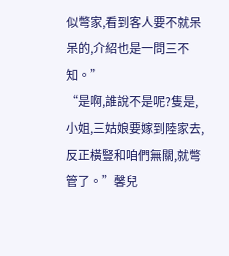似彆家,看到客人要不就呆呆的,介紹也是一問三不知。”
“是啊,誰說不是呢?隻是,小姐,三姑娘要嫁到陸家去,反正橫豎和咱們無關,就彆管了。”馨兒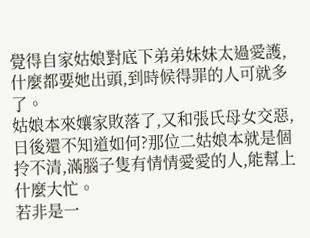覺得自家姑娘對底下弟弟妹妹太過愛護,什麼都要她出頭,到時候得罪的人可就多了。
姑娘本來孃家敗落了,又和張氏母女交惡,日後還不知道如何?那位二姑娘本就是個拎不清,滿腦子隻有情情愛愛的人,能幫上什麼大忙。
若非是一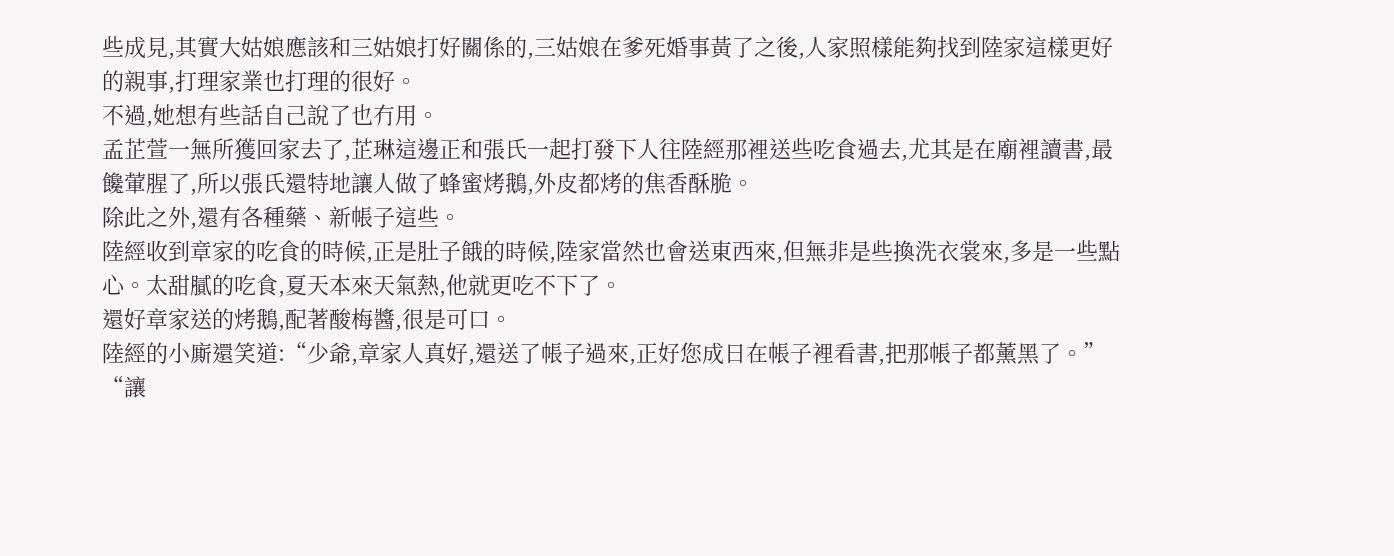些成見,其實大姑娘應該和三姑娘打好關係的,三姑娘在爹死婚事黃了之後,人家照樣能夠找到陸家這樣更好的親事,打理家業也打理的很好。
不過,她想有些話自己說了也冇用。
孟芷萱一無所獲回家去了,芷琳這邊正和張氏一起打發下人往陸經那裡送些吃食過去,尤其是在廟裡讀書,最饞葷腥了,所以張氏還特地讓人做了蜂蜜烤鵝,外皮都烤的焦香酥脆。
除此之外,還有各種藥、新帳子這些。
陸經收到章家的吃食的時候,正是肚子餓的時候,陸家當然也會送東西來,但無非是些換洗衣裳來,多是一些點心。太甜膩的吃食,夏天本來天氣熱,他就更吃不下了。
還好章家送的烤鵝,配著酸梅醬,很是可口。
陸經的小廝還笑道:“少爺,章家人真好,還送了帳子過來,正好您成日在帳子裡看書,把那帳子都薰黑了。”
“讓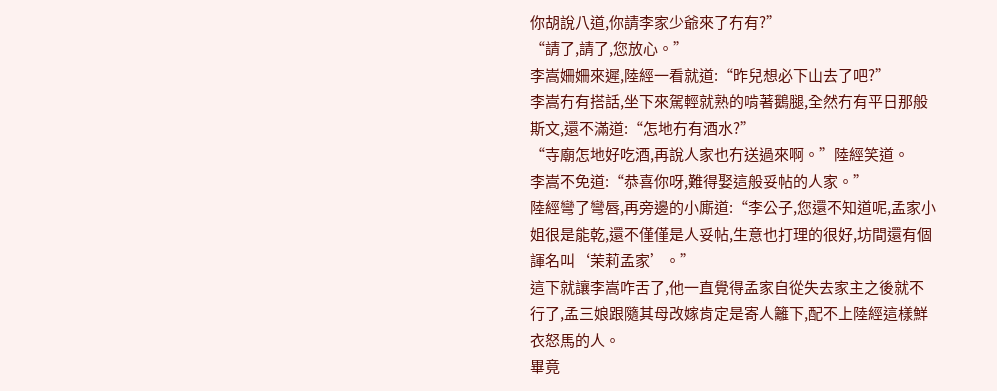你胡說八道,你請李家少爺來了冇有?”
“請了,請了,您放心。”
李嵩姍姍來遲,陸經一看就道:“昨兒想必下山去了吧?”
李嵩冇有搭話,坐下來駕輕就熟的啃著鵝腿,全然冇有平日那般斯文,還不滿道:“怎地冇有酒水?”
“寺廟怎地好吃酒,再說人家也冇送過來啊。”陸經笑道。
李嵩不免道:“恭喜你呀,難得娶這般妥帖的人家。”
陸經彎了彎唇,再旁邊的小廝道:“李公子,您還不知道呢,孟家小姐很是能乾,還不僅僅是人妥帖,生意也打理的很好,坊間還有個諢名叫‘茉莉孟家’。”
這下就讓李嵩咋舌了,他一直覺得孟家自從失去家主之後就不行了,孟三娘跟隨其母改嫁肯定是寄人籬下,配不上陸經這樣鮮衣怒馬的人。
畢竟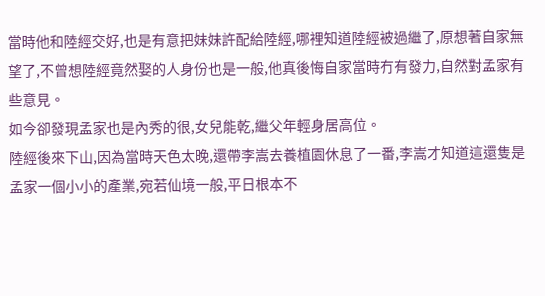當時他和陸經交好,也是有意把妹妹許配給陸經,哪裡知道陸經被過繼了,原想著自家無望了,不曾想陸經竟然娶的人身份也是一般,他真後悔自家當時冇有發力,自然對孟家有些意見。
如今卻發現孟家也是內秀的很,女兒能乾,繼父年輕身居高位。
陸經後來下山,因為當時天色太晚,還帶李嵩去養植園休息了一番,李嵩才知道這還隻是孟家一個小小的產業,宛若仙境一般,平日根本不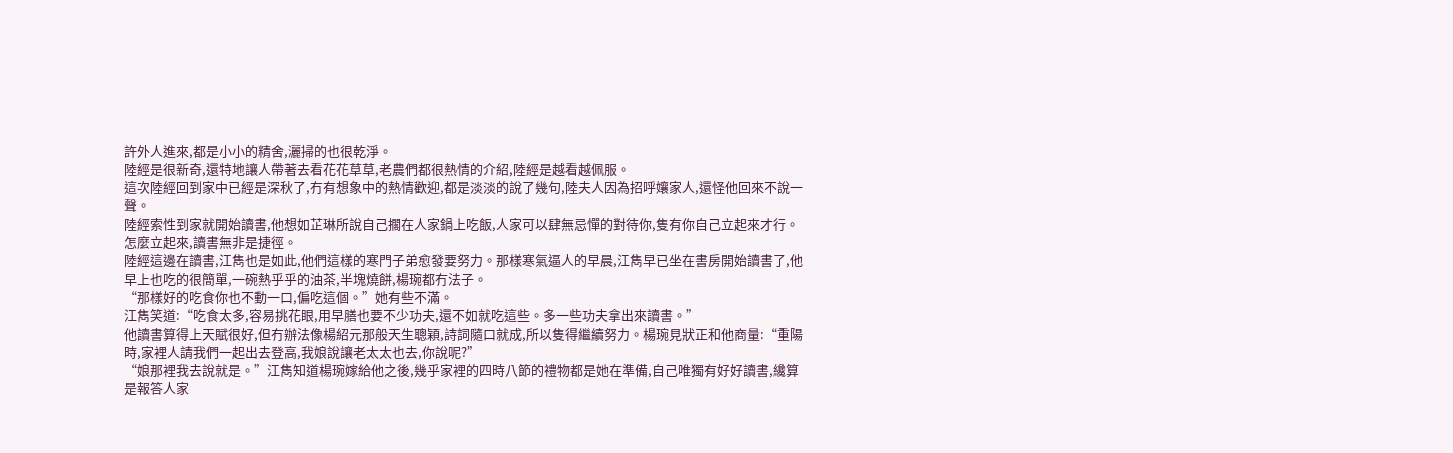許外人進來,都是小小的精舍,灑掃的也很乾淨。
陸經是很新奇,還特地讓人帶著去看花花草草,老農們都很熱情的介紹,陸經是越看越佩服。
這次陸經回到家中已經是深秋了,冇有想象中的熱情歡迎,都是淡淡的說了幾句,陸夫人因為招呼孃家人,還怪他回來不說一聲。
陸經索性到家就開始讀書,他想如芷琳所說自己擱在人家鍋上吃飯,人家可以肆無忌憚的對待你,隻有你自己立起來才行。
怎麼立起來,讀書無非是捷徑。
陸經這邊在讀書,江雋也是如此,他們這樣的寒門子弟愈發要努力。那樣寒氣逼人的早晨,江雋早已坐在書房開始讀書了,他早上也吃的很簡單,一碗熱乎乎的油茶,半塊燒餅,楊琬都冇法子。
“那樣好的吃食你也不動一口,偏吃這個。”她有些不滿。
江雋笑道:“吃食太多,容易挑花眼,用早膳也要不少功夫,還不如就吃這些。多一些功夫拿出來讀書。”
他讀書算得上天賦很好,但冇辦法像楊紹元那般天生聰穎,詩詞隨口就成,所以隻得繼續努力。楊琬見狀正和他商量:“重陽時,家裡人請我們一起出去登高,我娘說讓老太太也去,你說呢?”
“娘那裡我去說就是。”江雋知道楊琬嫁給他之後,幾乎家裡的四時八節的禮物都是她在準備,自己唯獨有好好讀書,纔算是報答人家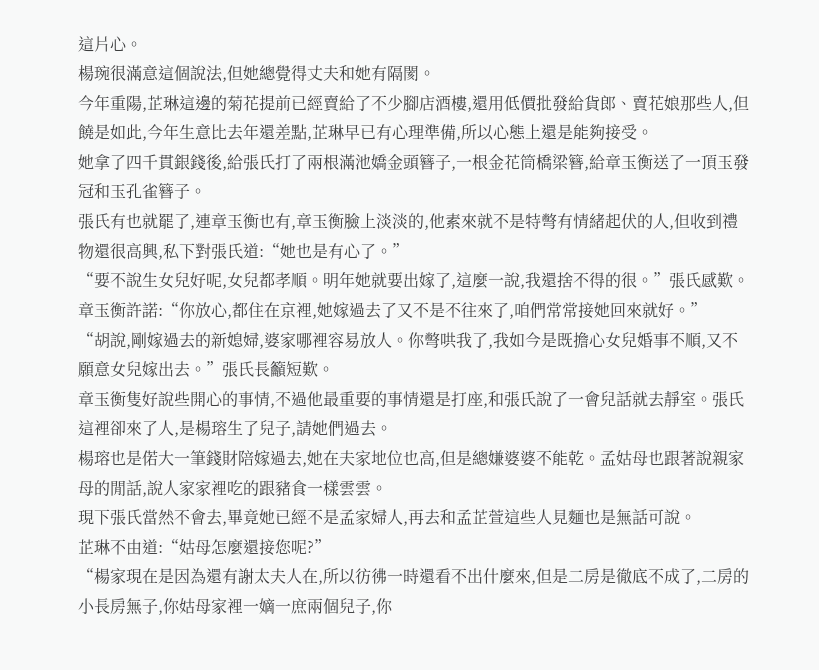這片心。
楊琬很滿意這個說法,但她總覺得丈夫和她有隔閡。
今年重陽,芷琳這邊的菊花提前已經賣給了不少腳店酒樓,還用低價批發給貨郎、賣花娘那些人,但饒是如此,今年生意比去年還差點,芷琳早已有心理準備,所以心態上還是能夠接受。
她拿了四千貫銀錢後,給張氏打了兩根滿池嬌金頭簪子,一根金花筒橋梁簪,給章玉衡送了一頂玉發冠和玉孔雀簪子。
張氏有也就罷了,連章玉衡也有,章玉衡臉上淡淡的,他素來就不是特彆有情緒起伏的人,但收到禮物還很高興,私下對張氏道:“她也是有心了。”
“要不說生女兒好呢,女兒都孝順。明年她就要出嫁了,這麼一說,我還捨不得的很。”張氏感歎。
章玉衡許諾:“你放心,都住在京裡,她嫁過去了又不是不往來了,咱們常常接她回來就好。”
“胡說,剛嫁過去的新媳婦,婆家哪裡容易放人。你彆哄我了,我如今是既擔心女兒婚事不順,又不願意女兒嫁出去。”張氏長籲短歎。
章玉衡隻好說些開心的事情,不過他最重要的事情還是打座,和張氏說了一會兒話就去靜室。張氏這裡卻來了人,是楊瑢生了兒子,請她們過去。
楊瑢也是偌大一筆錢財陪嫁過去,她在夫家地位也高,但是總嫌婆婆不能乾。孟姑母也跟著說親家母的閒話,說人家家裡吃的跟豬食一樣雲雲。
現下張氏當然不會去,畢竟她已經不是孟家婦人,再去和孟芷萱這些人見麵也是無話可說。
芷琳不由道:“姑母怎麼還接您呢?”
“楊家現在是因為還有謝太夫人在,所以彷彿一時還看不出什麼來,但是二房是徹底不成了,二房的小長房無子,你姑母家裡一嫡一庶兩個兒子,你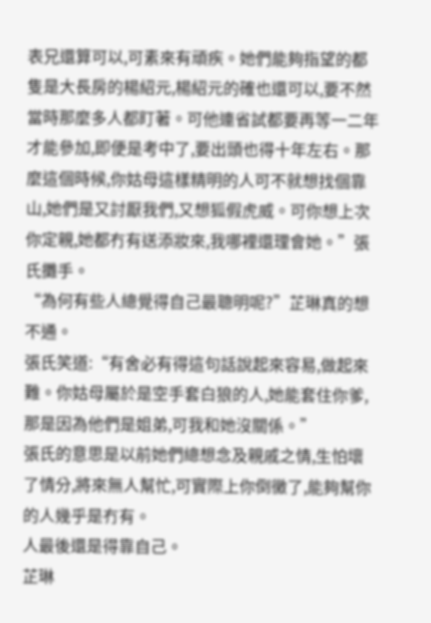表兄還算可以,可素來有頑疾。她們能夠指望的都隻是大長房的楊紹元,楊紹元的確也還可以,要不然當時那麼多人都盯著。可他連省試都要再等一二年才能參加,即便是考中了,要出頭也得十年左右。那麼這個時候,你姑母這樣精明的人可不就想找個靠山,她們是又討厭我們,又想狐假虎威。可你想上次你定親,她都冇有送添妝來,我哪裡還理會她。”張氏攤手。
“為何有些人總覺得自己最聰明呢?”芷琳真的想不通。
張氏笑道:“有舍必有得這句話說起來容易,做起來難。你姑母屬於是空手套白狼的人,她能套住你爹,那是因為他們是姐弟,可我和她沒關係。”
張氏的意思是以前她們總想念及親戚之情,生怕壞了情分,將來無人幫忙,可實際上你倒黴了,能夠幫你的人幾乎是冇有。
人最後還是得靠自己。
芷琳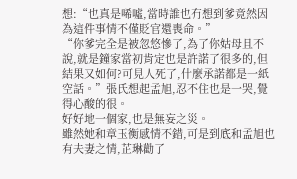想:“也真是唏噓,當時誰也冇想到爹竟然因為這件事情不僅貶官還喪命。”
“你爹完全是被忽悠慘了,為了你姑母且不說,就是鐘家當初肯定也是許諾了很多的,但結果又如何?可見人死了,什麼承諾都是一紙空話。”張氏想起孟旭,忍不住也是一哭,覺得心酸的很。
好好地一個家,也是無妄之災。
雖然她和章玉衡感情不錯,可是到底和孟旭也有夫妻之情,芷琳勸了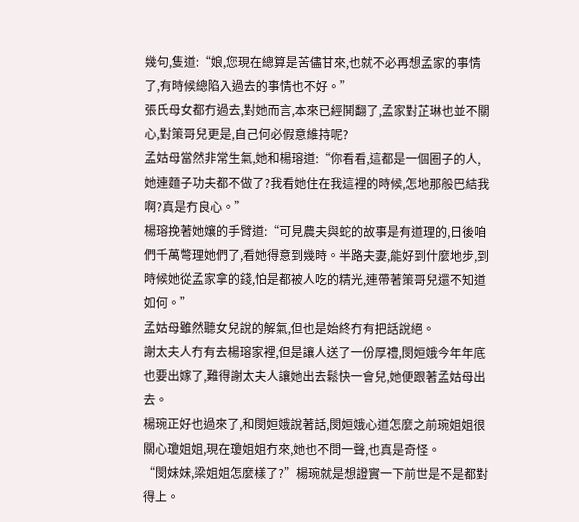幾句,隻道:“娘,您現在總算是苦儘甘來,也就不必再想孟家的事情了,有時候總陷入過去的事情也不好。”
張氏母女都冇過去,對她而言,本來已經鬨翻了,孟家對芷琳也並不關心,對策哥兒更是,自己何必假意維持呢?
孟姑母當然非常生氣,她和楊瑢道:“你看看,這都是一個圈子的人,她連麵子功夫都不做了?我看她住在我這裡的時候,怎地那般巴結我啊?真是冇良心。”
楊瑢挽著她孃的手臂道:“可見農夫與蛇的故事是有道理的,日後咱們千萬彆理她們了,看她得意到幾時。半路夫妻,能好到什麼地步,到時候她從孟家拿的錢,怕是都被人吃的精光,連帶著策哥兒還不知道如何。”
孟姑母雖然聽女兒說的解氣,但也是始終冇有把話說絕。
謝太夫人冇有去楊瑢家裡,但是讓人送了一份厚禮,閔姮娥今年年底也要出嫁了,難得謝太夫人讓她出去鬆快一會兒,她便跟著孟姑母出去。
楊琬正好也過來了,和閔姮娥說著話,閔姮娥心道怎麼之前琬姐姐很關心瓊姐姐,現在瓊姐姐冇來,她也不問一聲,也真是奇怪。
“閔妹妹,梁姐姐怎麼樣了?”楊琬就是想證實一下前世是不是都對得上。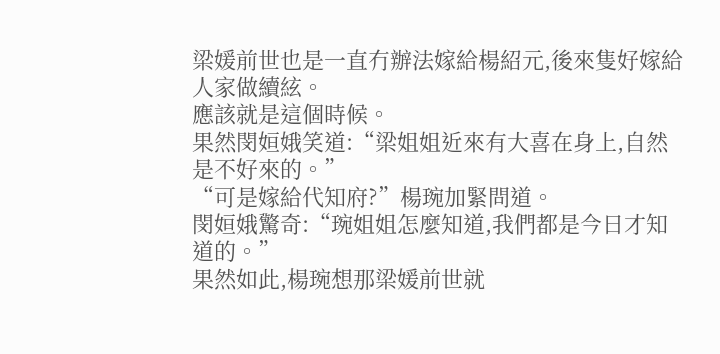梁媛前世也是一直冇辦法嫁給楊紹元,後來隻好嫁給人家做續絃。
應該就是這個時候。
果然閔姮娥笑道:“梁姐姐近來有大喜在身上,自然是不好來的。”
“可是嫁給代知府?”楊琬加緊問道。
閔姮娥驚奇:“琬姐姐怎麼知道,我們都是今日才知道的。”
果然如此,楊琬想那梁媛前世就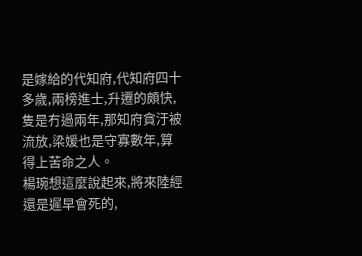是嫁給的代知府,代知府四十多歲,兩榜進士,升遷的頗快,隻是冇過兩年,那知府貪汙被流放,梁媛也是守寡數年,算得上苦命之人。
楊琬想這麼說起來,將來陸經還是遲早會死的,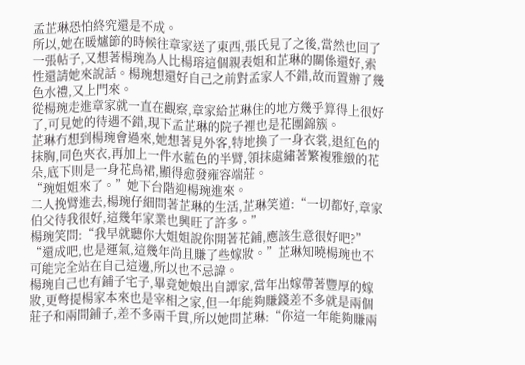孟芷琳恐怕終究還是不成。
所以,她在暖爐節的時候往章家送了東西,張氏見了之後,當然也回了一張帖子,又想著楊琬為人比楊瑢這個親表姐和芷琳的關係還好,索性還請她來說話。楊琬想還好自己之前對孟家人不錯,故而置辦了幾色水禮,又上門來。
從楊琬走進章家就一直在觀察,章家給芷琳住的地方幾乎算得上很好了,可見她的待遇不錯,現下孟芷琳的院子裡也是花團錦簇。
芷琳冇想到楊琬會過來,她想著見外客,特地換了一身衣裳,退紅色的抹胸,同色夾衣,再加上一件水藍色的半臂,領抹處繡著繁複雅緻的花朵,底下則是一身花鳥裙,顯得愈發雍容端莊。
“琬姐姐來了。”她下台階迎楊琬進來。
二人挽臂進去,楊琬仔細問著芷琳的生活,芷琳笑道:“一切都好,章家伯父待我很好,這幾年家業也興旺了許多。”
楊琬笑問:“我早就聽你大姐姐說你開著花鋪,應該生意很好吧?”
“還成吧,也是運氣,這幾年尚且賺了些嫁妝。”芷琳知曉楊琬也不可能完全站在自己這邊,所以也不忌諱。
楊琬自己也有鋪子宅子,畢竟她娘出自譚家,當年出嫁帶著豐厚的嫁妝,更彆提楊家本來也是宰相之家,但一年能夠賺錢差不多就是兩個莊子和兩間鋪子,差不多兩千貫,所以她問芷琳:“你這一年能夠賺兩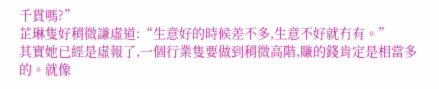千貫嗎?”
芷琳隻好稍微謙虛道:“生意好的時候差不多,生意不好就冇有。”
其實她已經是虛報了,一個行業隻要做到稍微高階,賺的錢肯定是相當多的。就像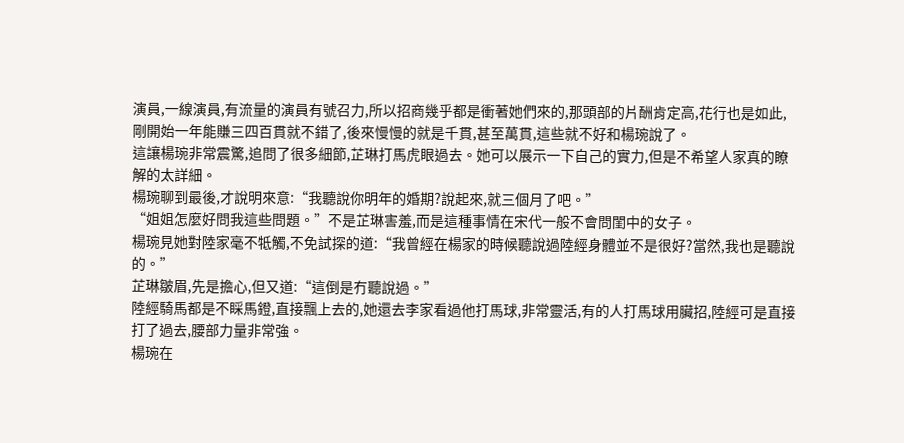演員,一線演員,有流量的演員有號召力,所以招商幾乎都是衝著她們來的,那頭部的片酬肯定高,花行也是如此,
剛開始一年能賺三四百貫就不錯了,後來慢慢的就是千貫,甚至萬貫,這些就不好和楊琬說了。
這讓楊琬非常震驚,追問了很多細節,芷琳打馬虎眼過去。她可以展示一下自己的實力,但是不希望人家真的瞭解的太詳細。
楊琬聊到最後,才說明來意:“我聽說你明年的婚期?說起來,就三個月了吧。”
“姐姐怎麼好問我這些問題。”不是芷琳害羞,而是這種事情在宋代一般不會問閨中的女子。
楊琬見她對陸家毫不牴觸,不免試探的道:“我曾經在楊家的時候聽說過陸經身體並不是很好?當然,我也是聽說的。”
芷琳皺眉,先是擔心,但又道:“這倒是冇聽說過。”
陸經騎馬都是不睬馬鐙,直接飄上去的,她還去李家看過他打馬球,非常靈活,有的人打馬球用臟招,陸經可是直接打了過去,腰部力量非常強。
楊琬在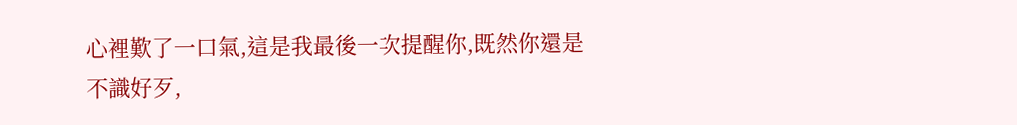心裡歎了一口氣,這是我最後一次提醒你,既然你還是不識好歹,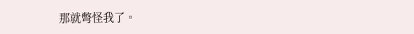那就彆怪我了。